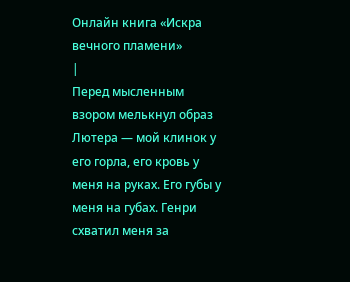Онлайн книга «Искра вечного пламени»
|
Перед мысленным взором мелькнул образ Лютера — мой клинок у его горла, его кровь у меня на руках. Его губы у меня на губах. Генри схватил меня за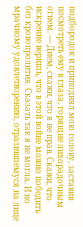подбородок и приподнял мою голову, заставив посмотреть ему в глаза, горящие лихорадочным огнем. — Дием, скажи, что я не прав. Скажи, что искренне веришь, что в этой войне можно победить без кровопролития. Сказать так я не могла. И по мрачному удовлетворению, отразившемуся на лице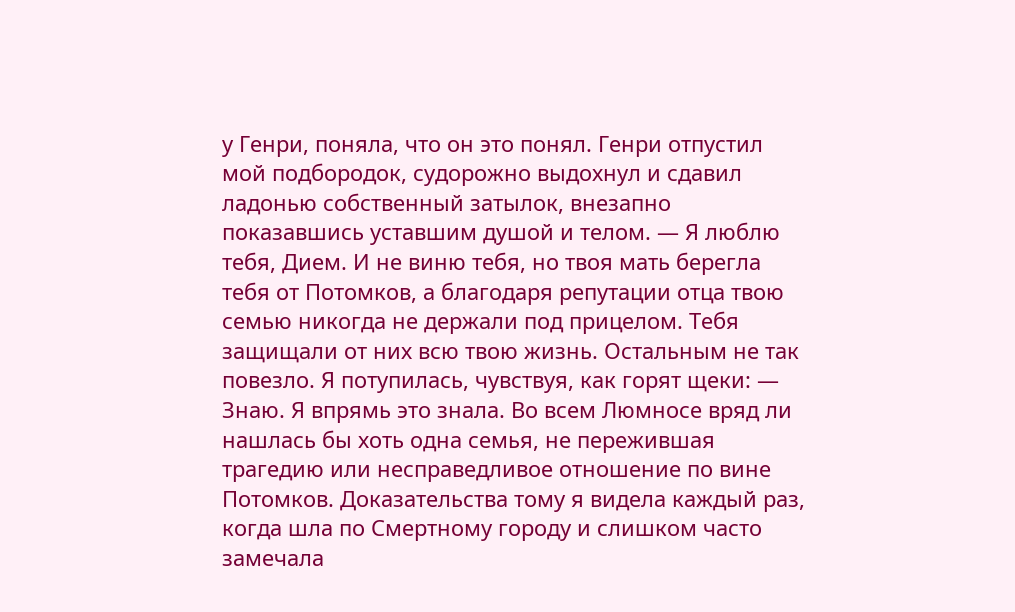у Генри, поняла, что он это понял. Генри отпустил мой подбородок, судорожно выдохнул и сдавил ладонью собственный затылок, внезапно показавшись уставшим душой и телом. — Я люблю тебя, Дием. И не виню тебя, но твоя мать берегла тебя от Потомков, а благодаря репутации отца твою семью никогда не держали под прицелом. Тебя защищали от них всю твою жизнь. Остальным не так повезло. Я потупилась, чувствуя, как горят щеки: — Знаю. Я впрямь это знала. Во всем Люмносе вряд ли нашлась бы хоть одна семья, не пережившая трагедию или несправедливое отношение по вине Потомков. Доказательства тому я видела каждый раз, когда шла по Смертному городу и слишком часто замечала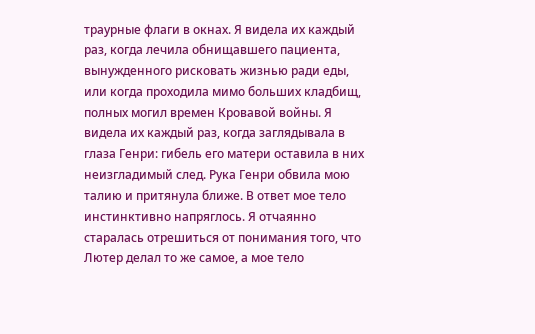траурные флаги в окнах. Я видела их каждый раз, когда лечила обнищавшего пациента, вынужденного рисковать жизнью ради еды, или когда проходила мимо больших кладбищ, полных могил времен Кровавой войны. Я видела их каждый раз, когда заглядывала в глаза Генри: гибель его матери оставила в них неизгладимый след. Рука Генри обвила мою талию и притянула ближе. В ответ мое тело инстинктивно напряглось. Я отчаянно старалась отрешиться от понимания того, что Лютер делал то же самое, а мое тело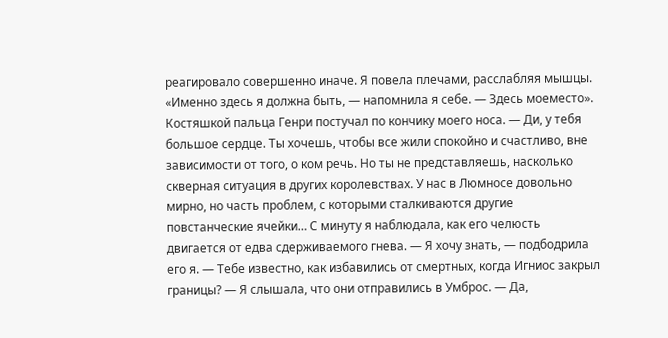реагировало совершенно иначе. Я повела плечами, расслабляя мышцы. «Именно здесь я должна быть, — напомнила я себе. — Здесь моеместо». Костяшкой пальца Генри постучал по кончику моего носа. — Ди, у тебя большое сердце. Ты хочешь, чтобы все жили спокойно и счастливо, вне зависимости от того, о ком речь. Но ты не представляешь, насколько скверная ситуация в других королевствах. У нас в Люмносе довольно мирно, но часть проблем, с которыми сталкиваются другие повстанческие ячейки… С минуту я наблюдала, как его челюсть двигается от едва сдерживаемого гнева. — Я хочу знать, — подбодрила его я. — Тебе известно, как избавились от смертных, когда Игниос закрыл границы? — Я слышала, что они отправились в Умброс. — Да,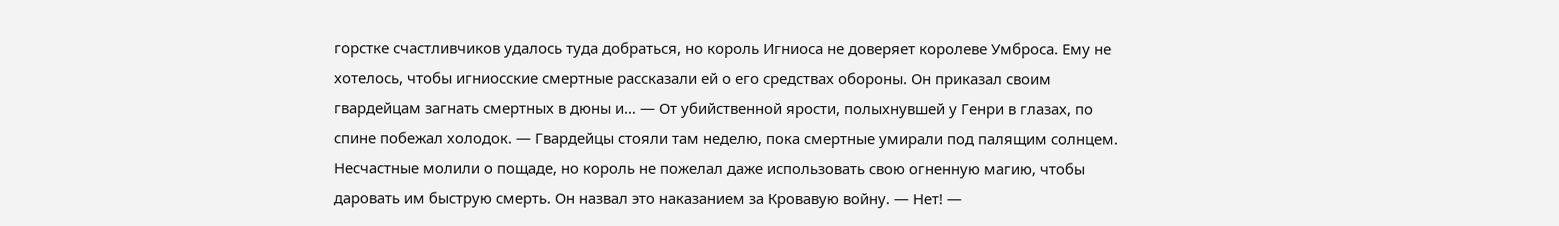горстке счастливчиков удалось туда добраться, но король Игниоса не доверяет королеве Умброса. Ему не хотелось, чтобы игниосские смертные рассказали ей о его средствах обороны. Он приказал своим гвардейцам загнать смертных в дюны и… — От убийственной ярости, полыхнувшей у Генри в глазах, по спине побежал холодок. — Гвардейцы стояли там неделю, пока смертные умирали под палящим солнцем. Несчастные молили о пощаде, но король не пожелал даже использовать свою огненную магию, чтобы даровать им быструю смерть. Он назвал это наказанием за Кровавую войну. — Нет! —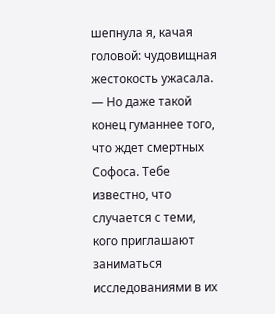шепнула я, качая головой: чудовищная жестокость ужасала. — Но даже такой конец гуманнее того, что ждет смертных Софоса. Тебе известно, что случается с теми, кого приглашают заниматься исследованиями в их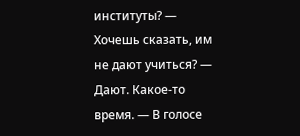институты? — Хочешь сказать, им не дают учиться? — Дают. Какое-то время. — В голосе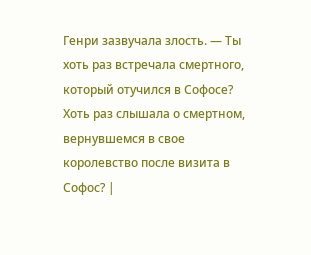Генри зазвучала злость. — Ты хоть раз встречала смертного, который отучился в Софосе? Хоть раз слышала о смертном, вернувшемся в свое королевство после визита в Софос? |